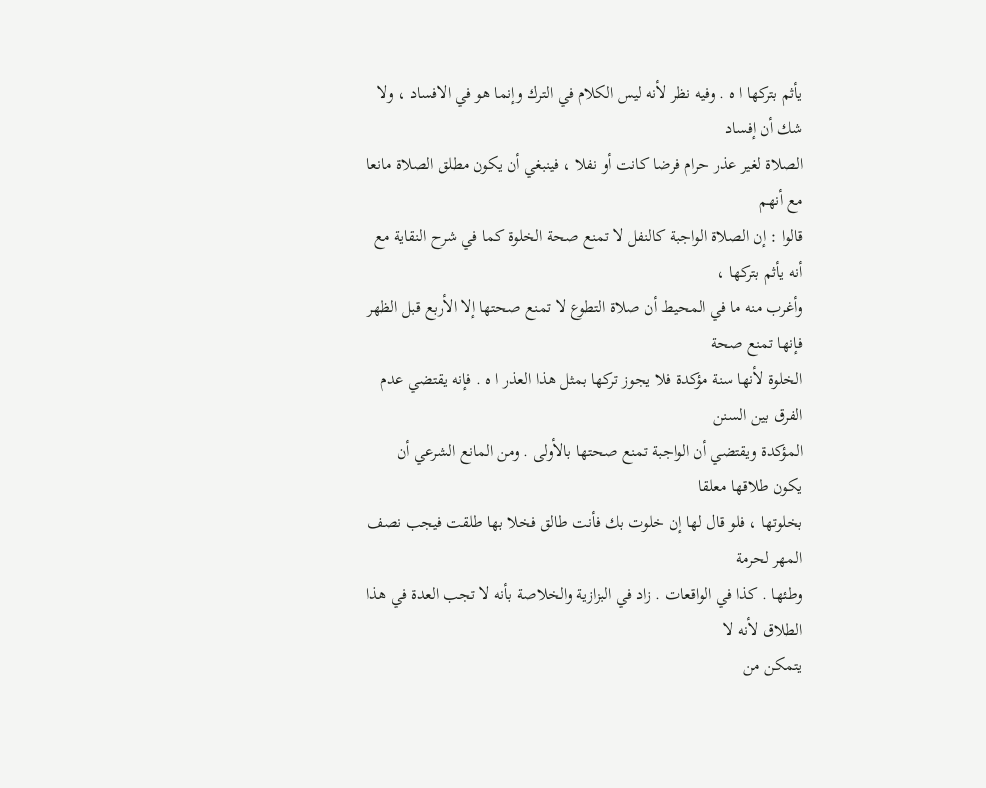يأثم بتركها ا ه . وفيه نظر لأنه ليس الكلام في الترك وإنما هو في الافساد ، ولا شك أن إفساد
الصلاة لغير عذر حرام فرضا كانت أو نفلا ، فينبغي أن يكون مطلق الصلاة مانعا مع أنهم
قالوا : إن الصلاة الواجبة كالنفل لا تمنع صحة الخلوة كما في شرح النقاية مع أنه يأثم بتركها ،
وأغرب منه ما في المحيط أن صلاة التطوع لا تمنع صحتها إلا الأربع قبل الظهر فإنها تمنع صحة
الخلوة لأنها سنة مؤكدة فلا يجوز تركها بمثل هذا العذر ا ه . فإنه يقتضي عدم الفرق بين السنن
المؤكدة ويقتضي أن الواجبة تمنع صحتها بالأولى . ومن المانع الشرعي أن يكون طلاقها معلقا
بخلوتها ، فلو قال لها إن خلوت بك فأنت طالق فخلا بها طلقت فيجب نصف المهر لحرمة
وطئها . كذا في الواقعات . زاد في البزازية والخلاصة بأنه لا تجب العدة في هذا الطلاق لأنه لا
يتمكن من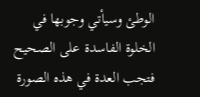الوطئ وسيأتي وجوبها في الخلوة الفاسدة على الصحيح فتجب العدة في هذه الصورة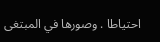احتياطا . وصورها في المبتغى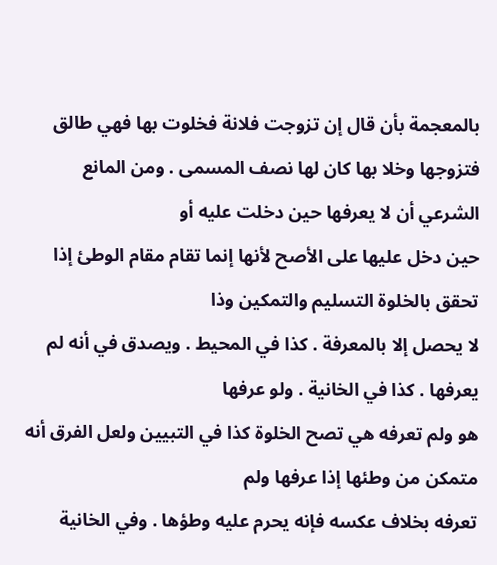بالمعجمة بأن قال إن تزوجت فلانة فخلوت بها فهي طالق
فتزوجها وخلا بها كان لها نصف المسمى . ومن المانع الشرعي أن لا يعرفها حين دخلت عليه أو
حين دخل عليها على الأصح لأنها إنما تقام مقام الوطئ إذا تحقق بالخلوة التسليم والتمكين وذا
لا يحصل إلا بالمعرفة . كذا في المحيط . ويصدق في أنه لم يعرفها . كذا في الخانية . ولو عرفها
هو ولم تعرفه هي تصح الخلوة كذا في التبيين ولعل الفرق أنه متمكن من وطئها إذا عرفها ولم
تعرفه بخلاف عكسه فإنه يحرم عليه وطؤها . وفي الخانية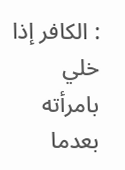: الكافر إذا خلي بامرأته بعدما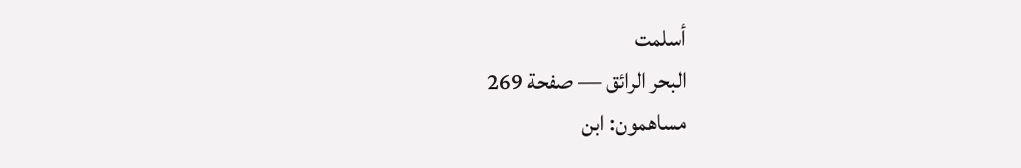أسلمت
البحر الرائق — صفحة 269
مساهمون: ابن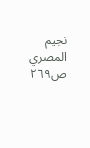نجيم المصري
ص٢٦٩